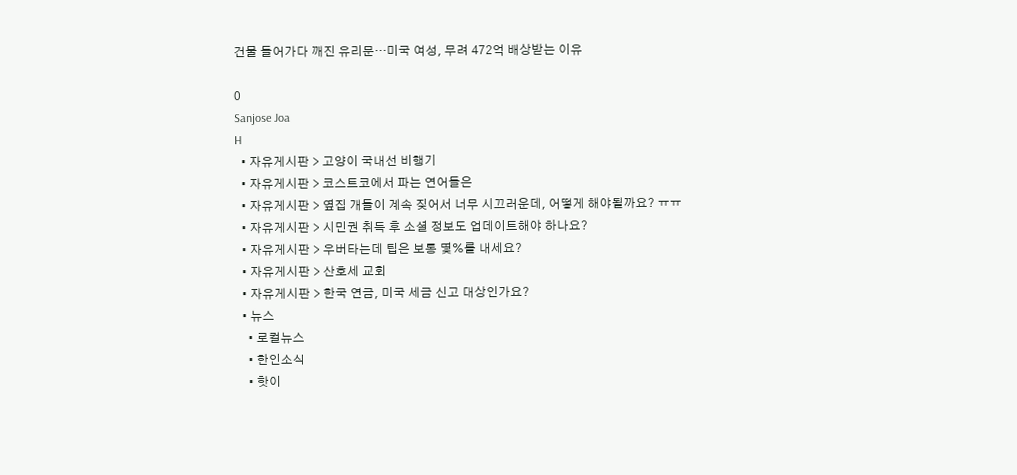건물 들어가다 깨진 유리문…미국 여성, 무려 472억 배상받는 이유

0
Sanjose Joa
H
  • 자유게시판 > 고양이 국내선 비행기
  • 자유게시판 > 코스트코에서 파는 연어들은
  • 자유게시판 > 옆집 개들이 계속 짖어서 너무 시끄러운데, 어떻게 해야될까요? ㅠㅠ
  • 자유게시판 > 시민권 취득 후 소셜 정보도 업데이트해야 하나요?
  • 자유게시판 > 우버타는데 팁은 보통 몇%를 내세요?
  • 자유게시판 > 산호세 교회
  • 자유게시판 > 한국 연금, 미국 세금 신고 대상인가요?
  • 뉴스
    • 로컬뉴스
    • 한인소식
    • 핫이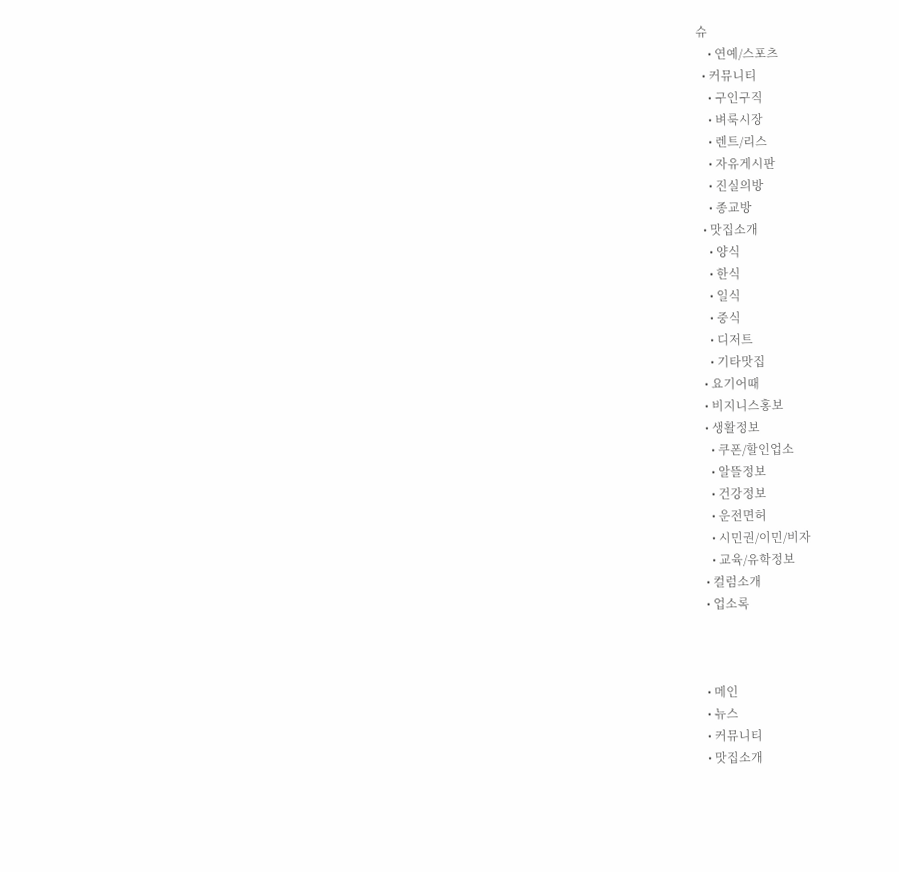슈
    • 연예/스포츠
  • 커뮤니티
    • 구인구직
    • 벼룩시장
    • 렌트/리스
    • 자유게시판
    • 진실의방
    • 종교방
  • 맛집소개
    • 양식
    • 한식
    • 일식
    • 중식
    • 디저트
    • 기타맛집
  • 요기어때
  • 비지니스홍보
  • 생활정보
    • 쿠폰/할인업소
    • 알뜰정보
    • 건강정보
    • 운전면허
    • 시민권/이민/비자
    • 교육/유학정보
  • 컬럼소개
  • 업소록



  • 메인
  • 뉴스
  • 커뮤니티
  • 맛집소개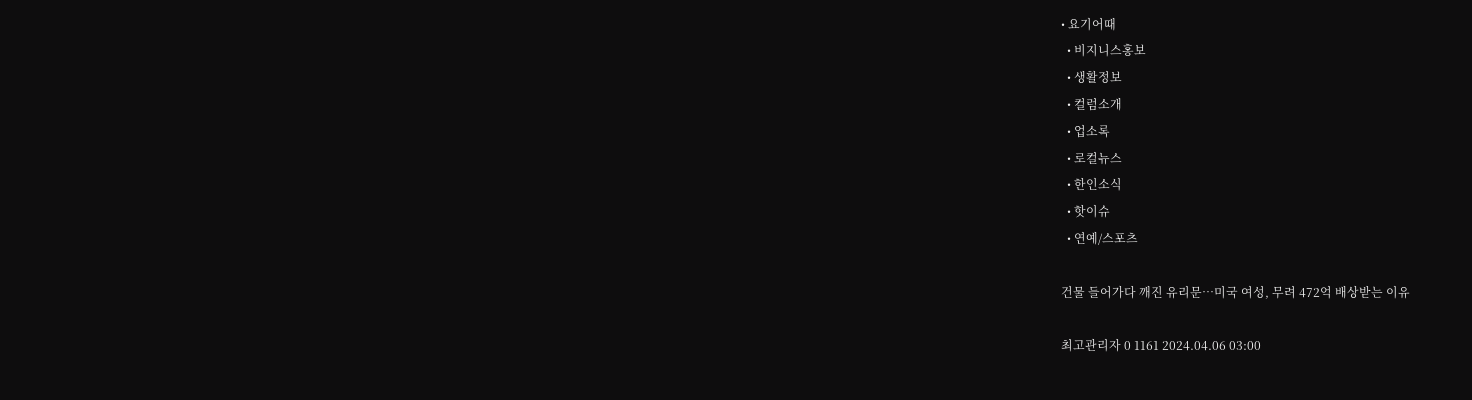• 요기어때
  • 비지니스홍보
  • 생활정보
  • 컬럼소개
  • 업소록
  • 로컬뉴스
  • 한인소식
  • 핫이슈
  • 연예/스포츠

건물 들어가다 깨진 유리문…미국 여성, 무려 472억 배상받는 이유

최고관리자 0 1161 2024.04.06 03:00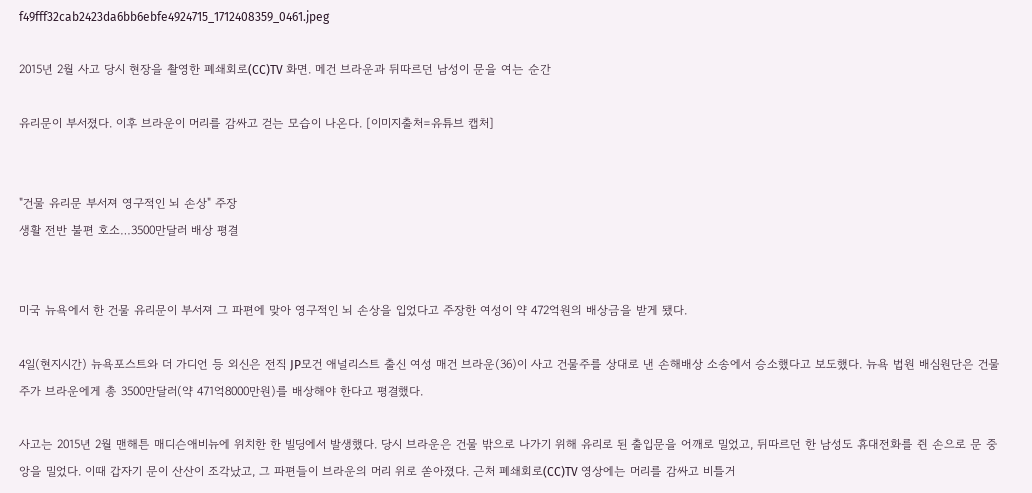f49fff32cab2423da6bb6ebfe4924715_1712408359_0461.jpeg

2015년 2월 사고 당시 현장을 촬영한 폐쇄회로(CC)TV 화면. 메건 브라운과 뒤따르던 남성이 문을 여는 순간

유리문이 부서졌다. 이후 브라운이 머리를 감싸고 걷는 모습이 나온다. [이미지출처=유튜브 캡처]


"건물 유리문 부서져 영구적인 뇌 손상" 주장
생활 전반 불편 호소…3500만달러 배상 평결


미국 뉴욕에서 한 건물 유리문이 부서져 그 파편에 맞아 영구적인 뇌 손상을 입었다고 주장한 여성이 약 472억원의 배상금을 받게 됐다.

4일(현지시간) 뉴욕포스트와 더 가디언 등 외신은 전직 JP모건 애널리스트 출신 여성 매건 브라운(36)이 사고 건물주를 상대로 낸 손해배상 소송에서 승소했다고 보도했다. 뉴욕 법원 배심원단은 건물주가 브라운에게 총 3500만달러(약 471억8000만원)를 배상해야 한다고 평결했다.

사고는 2015년 2월 맨해튼 매디슨애비뉴에 위치한 한 빌딩에서 발생했다. 당시 브라운은 건물 밖으로 나가기 위해 유리로 된 출입문을 어깨로 밀었고, 뒤따르던 한 남성도 휴대전화를 쥔 손으로 문 중앙을 밀었다. 이때 갑자기 문이 산산이 조각났고, 그 파편들이 브라운의 머리 위로 쏟아졌다. 근처 폐쇄회로(CC)TV 영상에는 머리를 감싸고 비틀거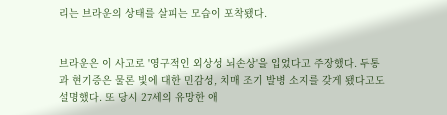리는 브라운의 상태를 살피는 모습이 포착됐다.


브라운은 이 사고로 '영구적인 외상성 뇌손상'을 입었다고 주장했다. 두통과 현기증은 물론 빛에 대한 민감성, 치매 조기 발병 소지를 갖게 됐다고도 설명했다. 또 당시 27세의 유망한 애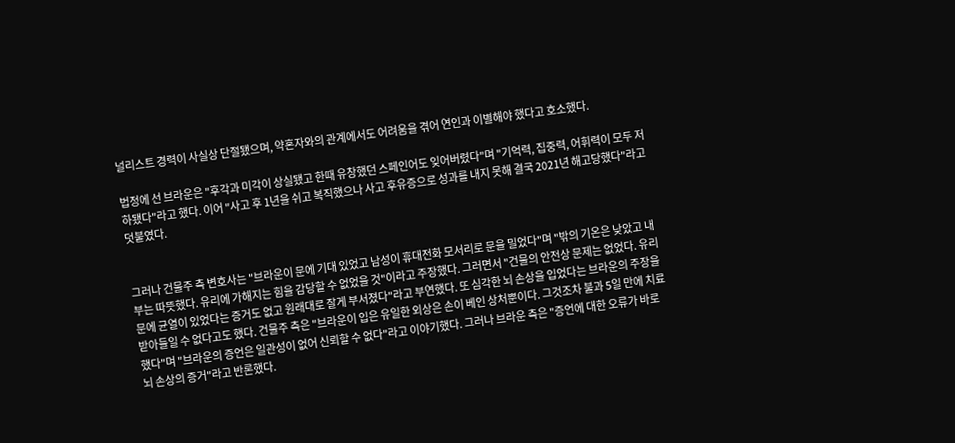널리스트 경력이 사실상 단절됐으며, 약혼자와의 관계에서도 어려움을 겪어 연인과 이별해야 했다고 호소했다.

법정에 선 브라운은 "후각과 미각이 상실됐고 한때 유창했던 스페인어도 잊어버렸다"며 "기억력, 집중력, 어휘력이 모두 저하됐다"라고 했다. 이어 "사고 후 1년을 쉬고 복직했으나 사고 후유증으로 성과를 내지 못해 결국 2021년 해고당했다"라고 덧붙였다.


그러나 건물주 측 변호사는 "브라운이 문에 기대 있었고 남성이 휴대전화 모서리로 문을 밀었다"며 "밖의 기온은 낮았고 내부는 따뜻했다. 유리에 가해지는 힘을 감당할 수 없었을 것"이라고 주장했다. 그러면서 "건물의 안전상 문제는 없었다. 유리문에 균열이 있었다는 증거도 없고 원래대로 잘게 부서졌다"라고 부연했다. 또 심각한 뇌 손상을 입었다는 브라운의 주장을 받아들일 수 없다고도 했다. 건물주 측은 "브라운이 입은 유일한 외상은 손이 베인 상처뿐이다. 그것조차 불과 5일 만에 치료했다"며 "브라운의 증언은 일관성이 없어 신뢰할 수 없다"라고 이야기했다. 그러나 브라운 측은 "증언에 대한 오류가 바로 뇌 손상의 증거"라고 반론했다.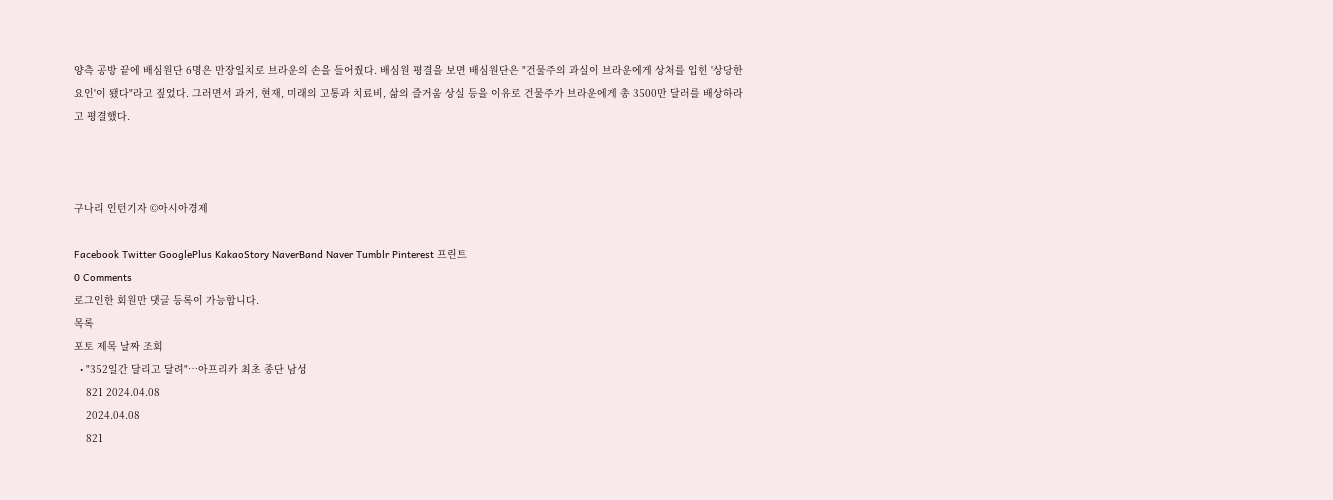양측 공방 끝에 배심원단 6명은 만장일치로 브라운의 손을 들어줬다. 배심원 평결을 보면 배심원단은 "건물주의 과실이 브라운에게 상처를 입힌 '상당한 요인'이 됐다"라고 짚었다. 그러면서 과거, 현재, 미래의 고통과 치료비, 삶의 즐거움 상실 등을 이유로 건물주가 브라운에게 총 3500만 달러를 배상하라고 평결했다.



구나리 인턴기자 ©아시아경제

Facebook Twitter GooglePlus KakaoStory NaverBand Naver Tumblr Pinterest 프린트
0 Comments
로그인한 회원만 댓글 등록이 가능합니다.
목록
포토 제목 날짜 조회
  • "352일간 달리고 달려"…아프리카 최초 종단 남성
    821 2024.04.08
    2024.04.08
    821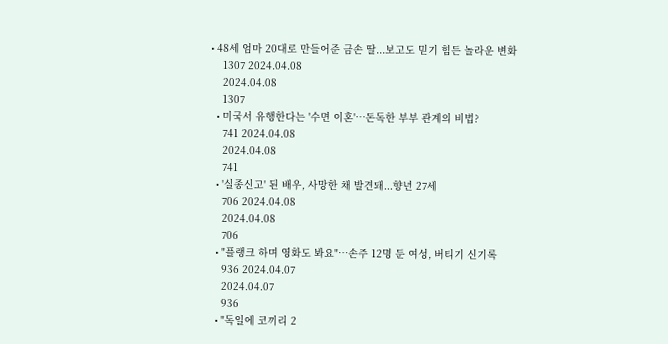• 48세 엄마 20대로 만들어준 금손 딸...보고도 믿기 힘든 놀라운 변화
    1307 2024.04.08
    2024.04.08
    1307
  • 미국서 유행한다는 '수면 이혼'…돈독한 부부 관계의 비법?
    741 2024.04.08
    2024.04.08
    741
  • '실종신고' 된 배우, 사망한 채 발견돼...향년 27세
    706 2024.04.08
    2024.04.08
    706
  • "플랭크 하며 영화도 봐요"…손주 12명 둔 여성, 버티기 신기록
    936 2024.04.07
    2024.04.07
    936
  • "독일에 코끼리 2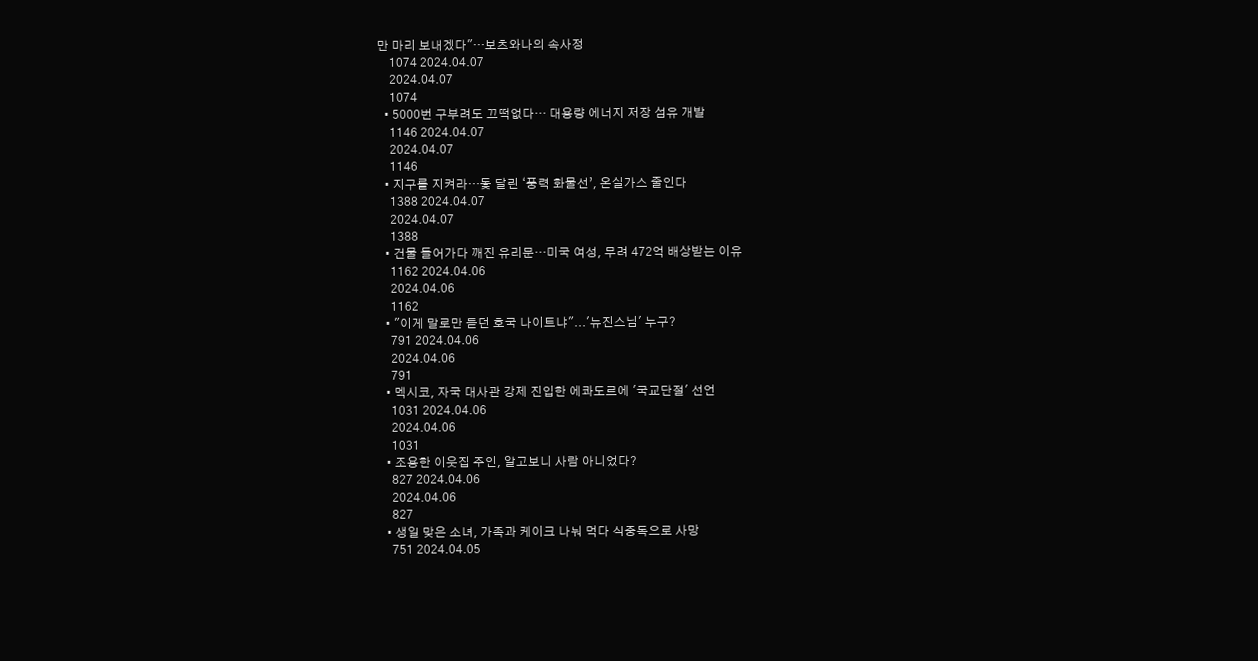만 마리 보내겠다"…보츠와나의 속사정
    1074 2024.04.07
    2024.04.07
    1074
  • 5000번 구부려도 끄떡없다… 대용량 에너지 저장 섬유 개발
    1146 2024.04.07
    2024.04.07
    1146
  • 지구를 지켜라…돛 달린 ‘풍력 화물선’, 온실가스 줄인다
    1388 2024.04.07
    2024.04.07
    1388
  • 건물 들어가다 깨진 유리문…미국 여성, 무려 472억 배상받는 이유
    1162 2024.04.06
    2024.04.06
    1162
  • "이게 말로만 듣던 호국 나이트냐"...'뉴진스님' 누구?
    791 2024.04.06
    2024.04.06
    791
  • 멕시코, 자국 대사관 강제 진입한 에콰도르에 '국교단절' 선언
    1031 2024.04.06
    2024.04.06
    1031
  • 조용한 이웃집 주인, 알고보니 사람 아니었다?
    827 2024.04.06
    2024.04.06
    827
  • 생일 맞은 소녀, 가족과 케이크 나눠 먹다 식중독으로 사망
    751 2024.04.05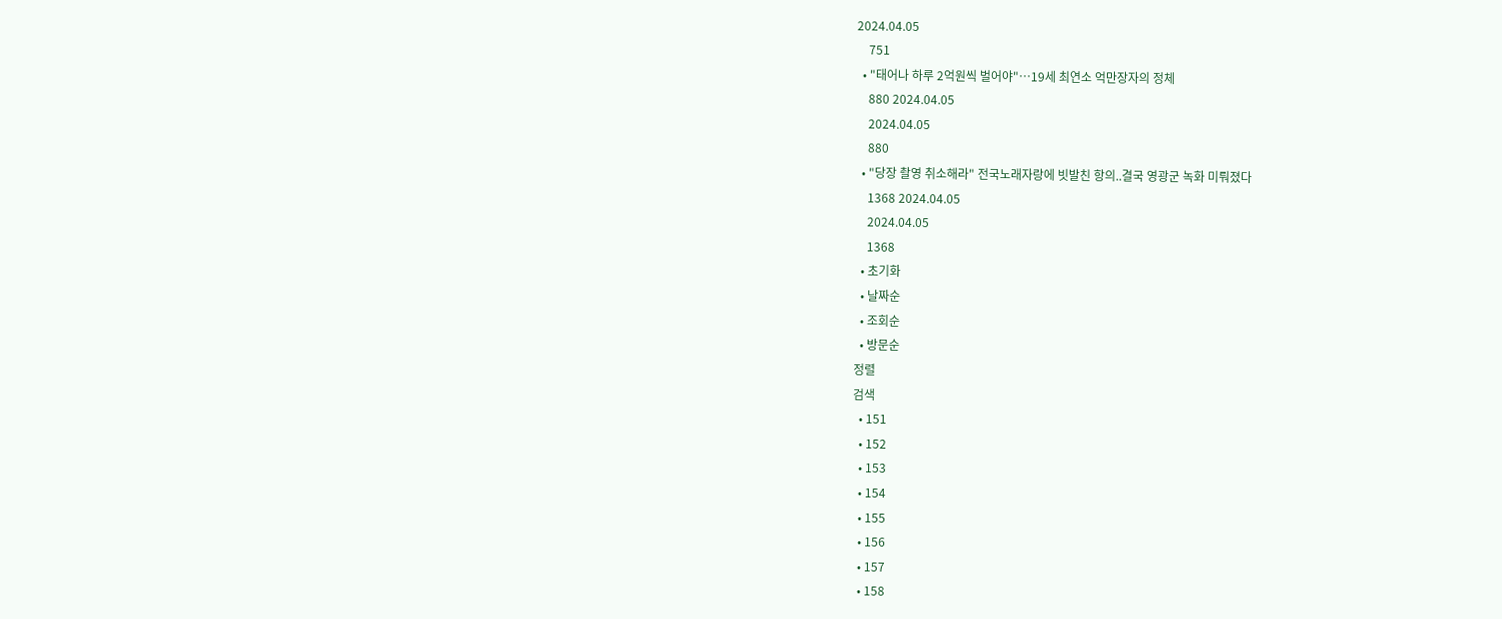2024.04.05
    751
  • "태어나 하루 2억원씩 벌어야"…19세 최연소 억만장자의 정체
    880 2024.04.05
    2024.04.05
    880
  • "당장 촬영 취소해라" 전국노래자랑에 빗발친 항의..결국 영광군 녹화 미뤄졌다
    1368 2024.04.05
    2024.04.05
    1368
  • 초기화
  • 날짜순
  • 조회순
  • 방문순
정렬
검색
  • 151
  • 152
  • 153
  • 154
  • 155
  • 156
  • 157
  • 158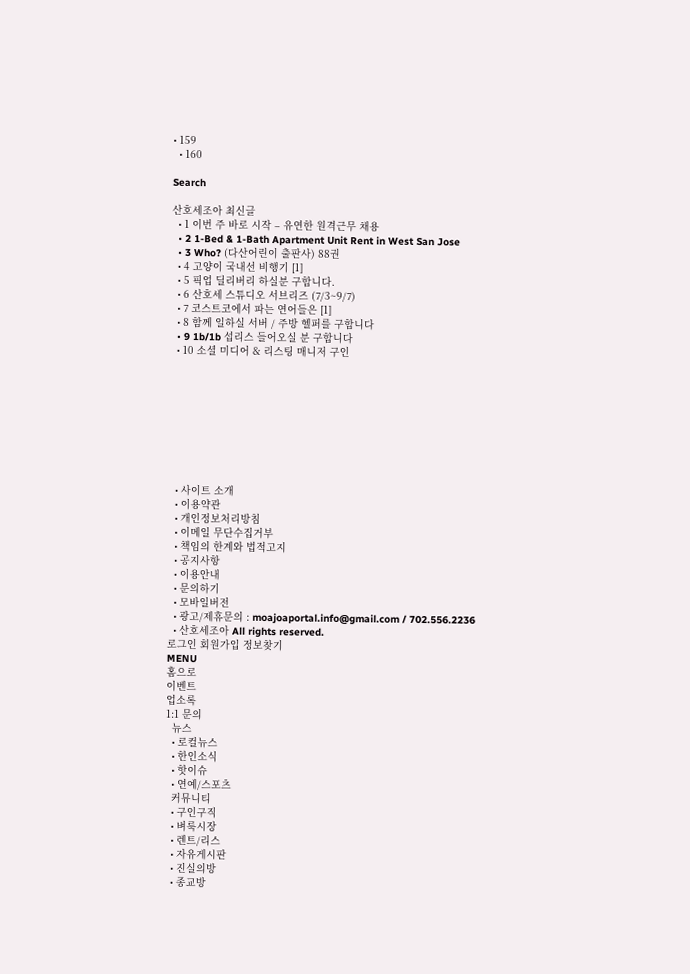• 159
  • 160

Search

산호세조아 최신글
  • 1 이번 주 바로 시작 – 유연한 원격근무 채용
  • 2 1-Bed & 1-Bath Apartment Unit Rent in West San Jose
  • 3 Who? (다산어린이 출판사) 88권
  • 4 고양이 국내선 비행기 [1]
  • 5 픽업 딜리버리 하실분 구합니다.
  • 6 산호세 스튜디오 서브리즈 (7/3~9/7)
  • 7 코스트코에서 파는 연어들은 [1]
  • 8 함께 일하실 서버 / 주방 헬퍼를 구합니다
  • 9 1b/1b 섭리스 들어오실 분 구합니다
  • 10 소셜 미디어 & 리스팅 매니저 구인









  • 사이트 소개
  • 이용약관
  • 개인정보처리방침
  • 이메일 무단수집거부
  • 책임의 한계와 법적고지
  • 공지사항
  • 이용안내
  • 문의하기
  • 모바일버전
  • 광고/제휴문의 : moajoaportal.info@gmail.com / 702.556.2236
  • 산호세조아 All rights reserved.
로그인 회원가입 정보찾기
MENU
홈으로
이벤트
업소록
1:1 문의
  뉴스
  • 로컬뉴스
  • 한인소식
  • 핫이슈
  • 연예/스포츠
  커뮤니티
  • 구인구직
  • 벼룩시장
  • 렌트/리스
  • 자유게시판
  • 진실의방
  • 종교방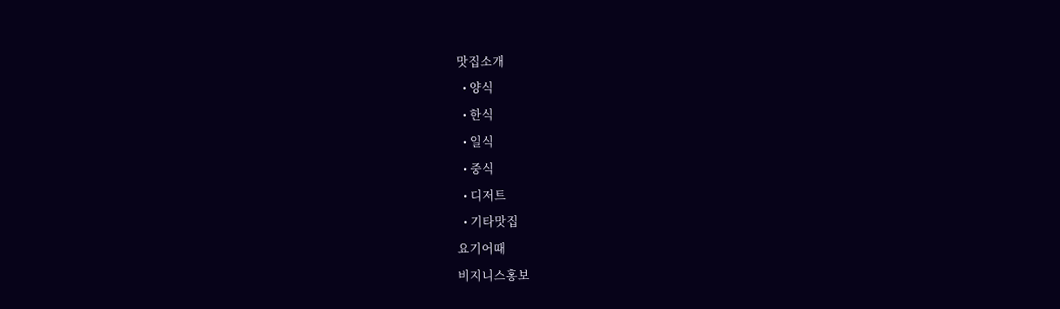맛집소개
  • 양식
  • 한식
  • 일식
  • 중식
  • 디저트
  • 기타맛집
요기어때
비지니스홍보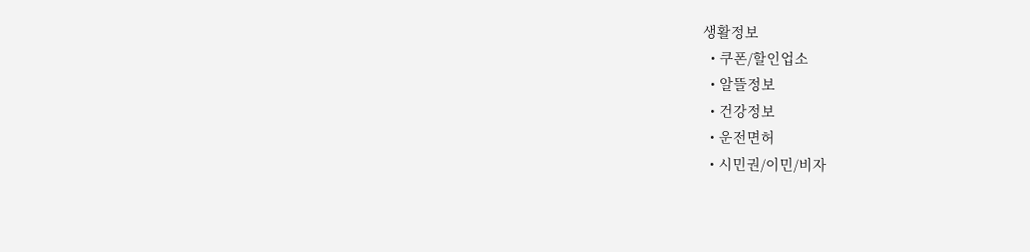생활정보
  • 쿠폰/할인업소
  • 알뜰정보
  • 건강정보
  • 운전면허
  • 시민권/이민/비자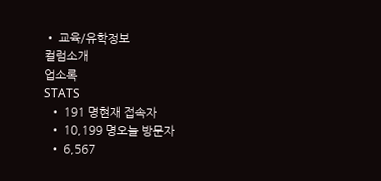• 교육/유학정보
컬럼소개
업소록
STATS
  • 191 명현재 접속자
  • 10,199 명오늘 방문자
  • 6,567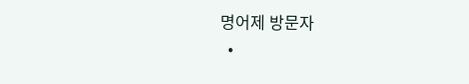명어제 방문자
  •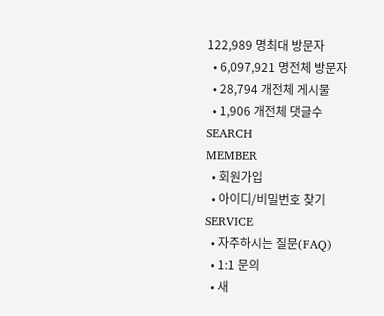122,989 명최대 방문자
  • 6,097,921 명전체 방문자
  • 28,794 개전체 게시물
  • 1,906 개전체 댓글수
SEARCH
MEMBER
  • 회원가입
  • 아이디/비밀번호 찾기
SERVICE
  • 자주하시는 질문(FAQ)
  • 1:1 문의
  • 새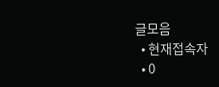글모음
  • 현재접속자
  • 0